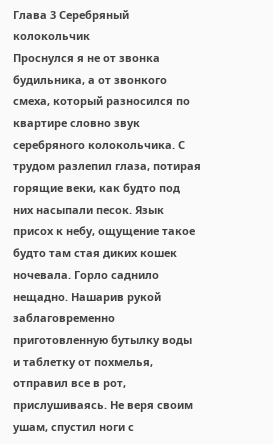Глава 3 Серебряный колокольчик
Проснулся я не от звонка будильника, а от звонкого смеха, который разносился по квартире словно звук серебряного колокольчика. С трудом разлепил глаза, потирая горящие веки, как будто под них насыпали песок. Язык присох к небу, ощущение такое будто там стая диких кошек ночевала. Горло саднило нещадно. Нашарив рукой заблаговременно приготовленную бутылку воды и таблетку от похмелья, отправил все в рот, прислушиваясь. Не веря своим ушам, спустил ноги с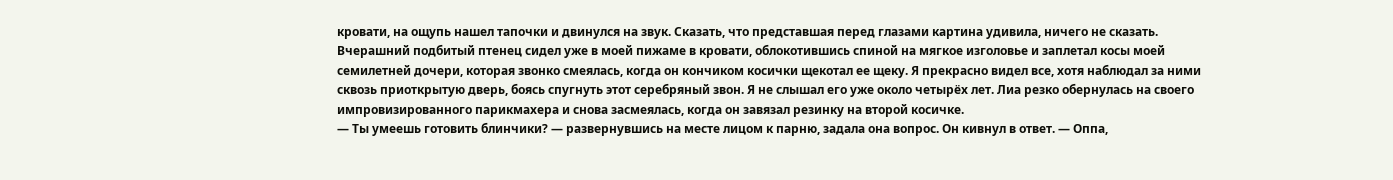кровати, на ощупь нашел тапочки и двинулся на звук. Сказать, что представшая перед глазами картина удивила, ничего не сказать. Вчерашний подбитый птенец сидел уже в моей пижаме в кровати, облокотившись спиной на мягкое изголовье и заплетал косы моей семилетней дочери, которая звонко смеялась, когда он кончиком косички щекотал ее щеку. Я прекрасно видел все, хотя наблюдал за ними сквозь приоткрытую дверь, боясь спугнуть этот серебряный звон. Я не слышал его уже около четырёх лет. Лиа резко обернулась на своего импровизированного парикмахера и снова засмеялась, когда он завязал резинку на второй косичке.
— Ты умеешь готовить блинчики? — развернувшись на месте лицом к парню, задала она вопрос. Он кивнул в ответ. — Оппа,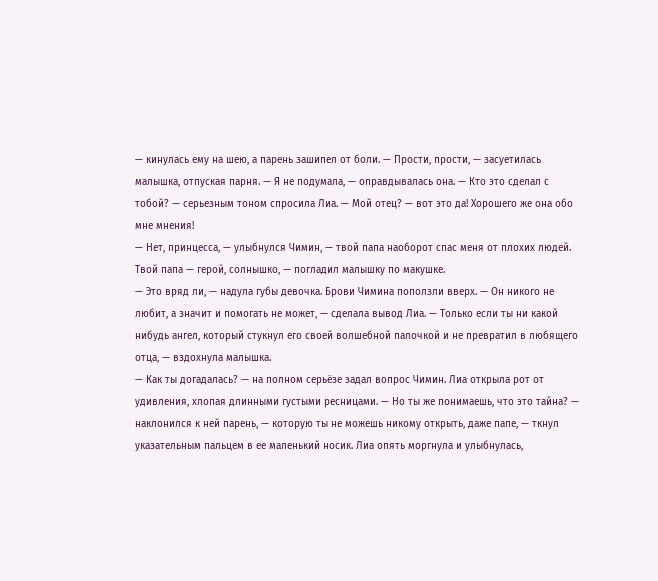— кинулась ему на шею, а парень зашипел от боли. — Прости, прости, — засуетилась малышка, отпуская парня. — Я не подумала, — оправдывалась она. — Кто это сделал с тобой? — серьезным тоном спросила Лиа. — Мой отец? — вот это да! Хорошего же она обо мне мнения!
— Нет, принцесса, — улыбнулся Чимин, — твой папа наоборот спас меня от плохих людей. Твой папа — герой, солнышко, — погладил малышку по макушке.
— Это вряд ли, — надула губы девочка. Брови Чимина поползли вверх. — Он никого не любит, а значит и помогать не может, — сделала вывод Лиа. — Только если ты ни какой нибудь ангел, который стукнул его своей волшебной палочкой и не превратил в любящего отца, — вздохнула малышка.
— Как ты догадалась? — на полном серьёзе задал вопрос Чимин. Лиа открыла рот от удивления, хлопая длинными густыми ресницами. — Но ты же понимаешь, что это тайна? — наклонился к ней парень, — которую ты не можешь никому открыть, даже папе, — ткнул указательным пальцем в ее маленький носик. Лиа опять моргнула и улыбнулась,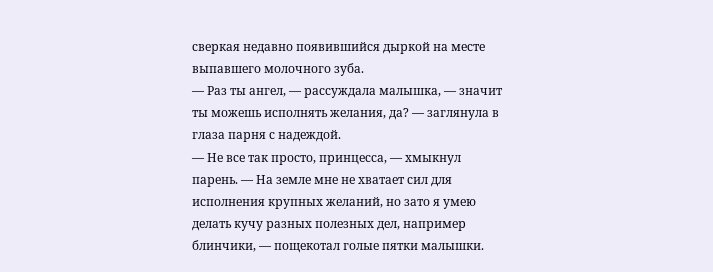сверкая недавно появившийся дыркой на месте выпавшего молочного зуба.
— Раз ты ангел, — рассуждала малышка, — значит ты можешь исполнять желания, да? — заглянула в глаза парня с надеждой.
— Не все так просто, принцесса, — хмыкнул парень. — На земле мне не хватает сил для исполнения крупных желаний, но зато я умею делать кучу разных полезных дел, например блинчики, — пощекотал голые пятки малышки.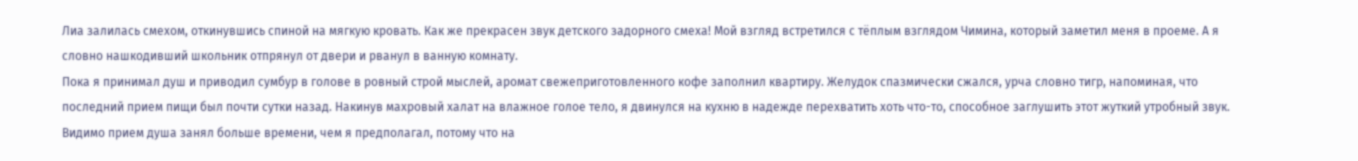Лиа залилась смехом, откинувшись спиной на мягкую кровать. Как же прекрасен звук детского задорного смеха! Мой взгляд встретился с тёплым взглядом Чимина, который заметил меня в проеме. А я словно нашкодивший школьник отпрянул от двери и рванул в ванную комнату.
Пока я принимал душ и приводил сумбур в голове в ровный строй мыслей, аромат свежеприготовленного кофе заполнил квартиру. Желудок спазмически сжался, урча словно тигр, напоминая, что последний прием пищи был почти сутки назад. Накинув махровый халат на влажное голое тело, я двинулся на кухню в надежде перехватить хоть что-то, способное заглушить этот жуткий утробный звук. Видимо прием душа занял больше времени, чем я предполагал, потому что на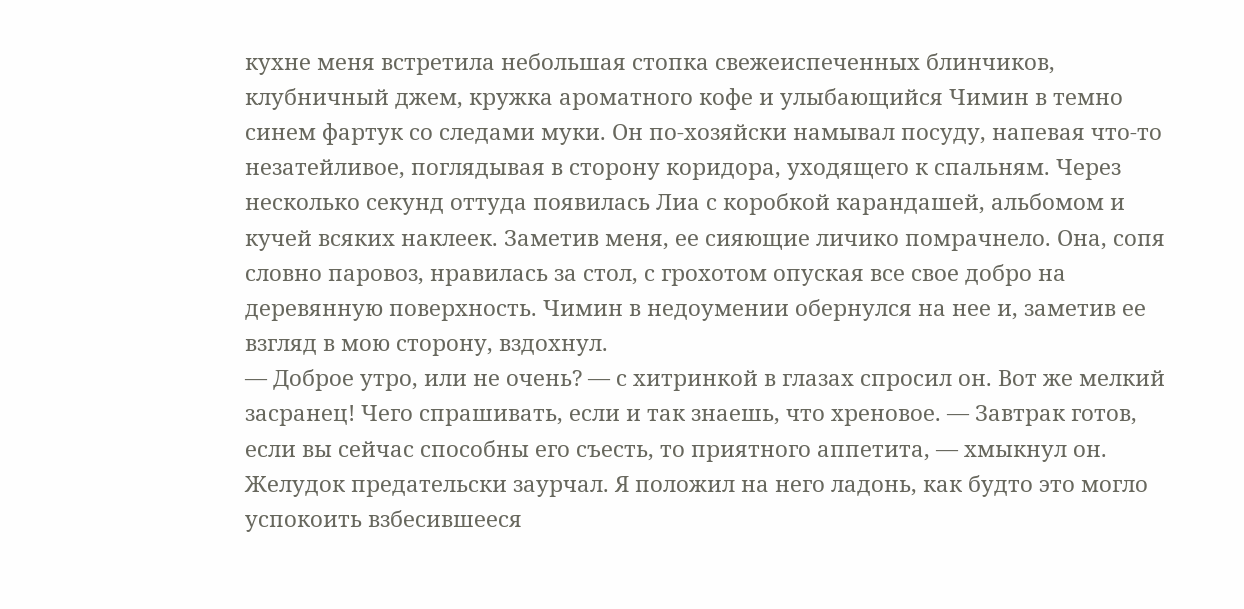кухне меня встретила небольшая стопка свежеиспеченных блинчиков, клубничный джем, кружка ароматного кофе и улыбающийся Чимин в темно синем фартук со следами муки. Он по-хозяйски намывал посуду, напевая что-то незатейливое, поглядывая в сторону коридора, уходящего к спальням. Через несколько секунд оттуда появилась Лиа с коробкой карандашей, альбомом и кучей всяких наклеек. Заметив меня, ее сияющие личико помрачнело. Она, сопя словно паровоз, нравилась за стол, с грохотом опуская все свое добро на деревянную поверхность. Чимин в недоумении обернулся на нее и, заметив ее взгляд в мою сторону, вздохнул.
— Доброе утро, или не очень? — с хитринкой в глазах спросил он. Вот же мелкий засранец! Чего спрашивать, если и так знаешь, что хреновое. — Завтрак готов, если вы сейчас способны его съесть, то приятного аппетита, — хмыкнул он. Желудок предательски заурчал. Я положил на него ладонь, как будто это могло успокоить взбесившееся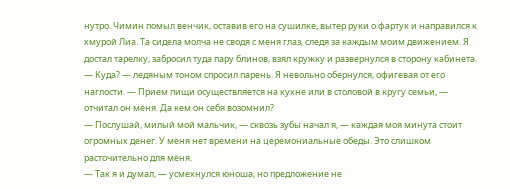нутро. Чимин помыл венчик, оставив его на сушилке, вытер руки о фартук и направился к хмурой Лиа. Та сидела молча не сводя с меня глаз, следя за каждым моим движением. Я достал тарелку, забросил туда пару блинов, взял кружку и развернулся в сторону кабинета.
— Куда? — ледяным тоном спросил парень. Я невольно обернулся, офигевая от его наглости. — Прием пищи осуществляется на кухне или в столовой в кругу семьи, — отчитал он меня. Да кем он себя возомнил?
— Послушай, милый мой мальчик, — сквозь зубы начал я, — каждая моя минута стоит огромных денег. У меня нет времени на церемониальные обеды. Это слишком расточительно для меня.
— Так я и думал, — усмехнулся юноша, но предложение не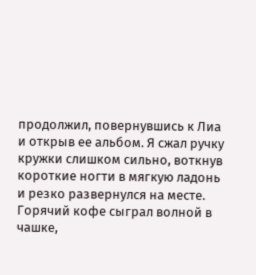продолжил, повернувшись к Лиа и открыв ее альбом. Я сжал ручку кружки слишком сильно, воткнув короткие ногти в мягкую ладонь и резко развернулся на месте. Горячий кофе сыграл волной в чашке,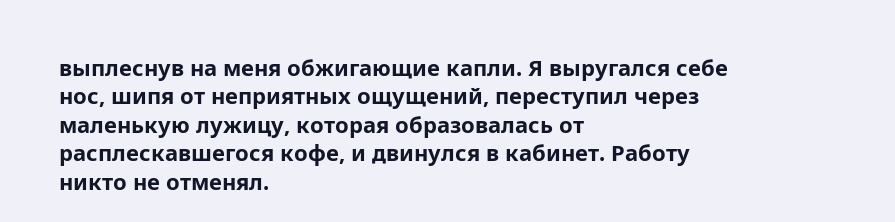выплеснув на меня обжигающие капли. Я выругался себе нос, шипя от неприятных ощущений, переступил через маленькую лужицу, которая образовалась от расплескавшегося кофе, и двинулся в кабинет. Работу никто не отменял.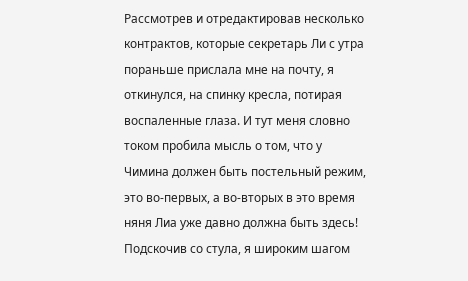Рассмотрев и отредактировав несколько контрактов, которые секретарь Ли с утра пораньше прислала мне на почту, я откинулся, на спинку кресла, потирая воспаленные глаза. И тут меня словно током пробила мысль о том, что у Чимина должен быть постельный режим, это во-первых, а во-вторых в это время няня Лиа уже давно должна быть здесь! Подскочив со стула, я широким шагом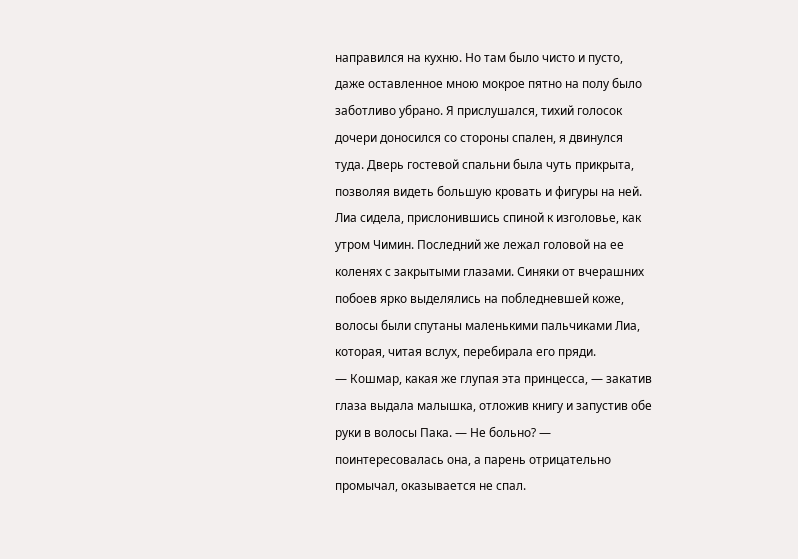направился на кухню. Но там было чисто и пусто, даже оставленное мною мокрое пятно на полу было заботливо убрано. Я прислушался, тихий голосок дочери доносился со стороны спален, я двинулся туда. Дверь гостевой спальни была чуть прикрыта, позволяя видеть большую кровать и фигуры на ней. Лиа сидела, прислонившись спиной к изголовье, как утром Чимин. Последний же лежал головой на ее коленях с закрытыми глазами. Синяки от вчерашних побоев ярко выделялись на побледневшей коже, волосы были спутаны маленькими пальчиками Лиа, которая, читая вслух, перебирала его пряди.
— Кошмар, какая же глупая эта принцесса, — закатив глаза выдала малышка, отложив книгу и запустив обе руки в волосы Пака. — Не больно? — поинтересовалась она, а парень отрицательно промычал, оказывается не спал.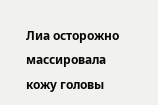Лиа осторожно массировала кожу головы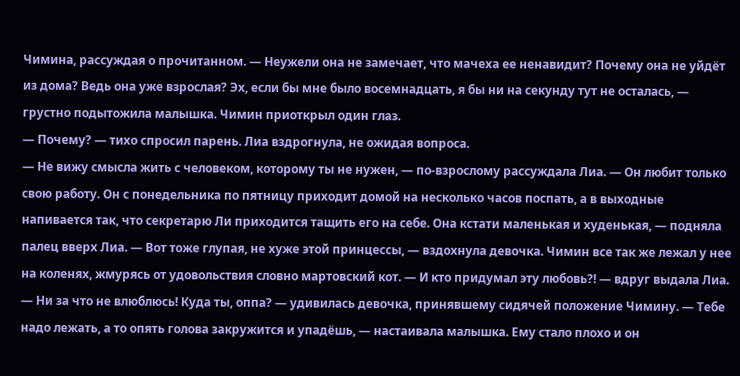Чимина, рассуждая о прочитанном. — Неужели она не замечает, что мачеха ее ненавидит? Почему она не уйдёт из дома? Ведь она уже взрослая? Эх, если бы мне было восемнадцать, я бы ни на секунду тут не осталась, — грустно подытожила малышка. Чимин приоткрыл один глаз.
— Почему? — тихо спросил парень. Лиа вздрогнула, не ожидая вопроса.
— Не вижу смысла жить с человеком, которому ты не нужен, — по-взрослому рассуждала Лиа. — Он любит только свою работу. Он с понедельника по пятницу приходит домой на несколько часов поспать, а в выходные напивается так, что секретарю Ли приходится тащить его на себе. Она кстати маленькая и худенькая, — подняла палец вверх Лиа. — Вот тоже глупая, не хуже этой принцессы, — вздохнула девочка. Чимин все так же лежал у нее на коленях, жмурясь от удовольствия словно мартовский кот. — И кто придумал эту любовь?! — вдруг выдала Лиа. — Ни за что не влюблюсь! Куда ты, оппа? — удивилась девочка, принявшему сидячей положение Чимину. — Тебе надо лежать, а то опять голова закружится и упадёшь, — настаивала малышка. Ему стало плохо и он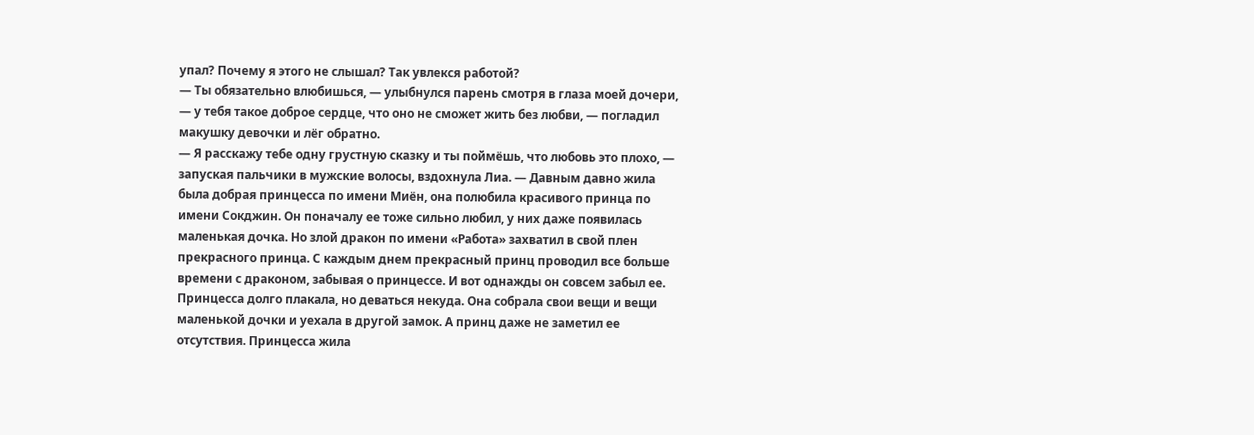упал? Почему я этого не слышал? Так увлекся работой?
— Ты обязательно влюбишься, — улыбнулся парень смотря в глаза моей дочери, — у тебя такое доброе сердце, что оно не сможет жить без любви, — погладил макушку девочки и лёг обратно.
— Я расскажу тебе одну грустную сказку и ты поймёшь, что любовь это плохо, — запуская пальчики в мужские волосы, вздохнула Лиа. — Давным давно жила была добрая принцесса по имени Миён, она полюбила красивого принца по имени Сокджин. Он поначалу ее тоже сильно любил, у них даже появилась маленькая дочка. Но злой дракон по имени «Работа» захватил в свой плен прекрасного принца. С каждым днем прекрасный принц проводил все больше времени с драконом, забывая о принцессе. И вот однажды он совсем забыл ее. Принцесса долго плакала, но деваться некуда. Она собрала свои вещи и вещи маленькой дочки и уехала в другой замок. А принц даже не заметил ее отсутствия. Принцесса жила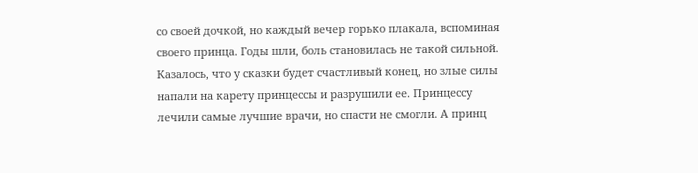со своей дочкой, но каждый вечер горько плакала, вспоминая своего принца. Годы шли, боль становилась не такой сильной. Казалось, что у сказки будет счастливый конец, но злые силы напали на карету принцессы и разрушили ее. Принцессу лечили самые лучшие врачи, но спасти не смогли. А принц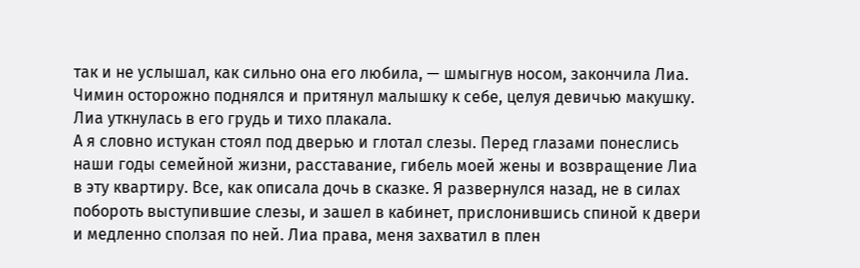так и не услышал, как сильно она его любила, — шмыгнув носом, закончила Лиа. Чимин осторожно поднялся и притянул малышку к себе, целуя девичью макушку. Лиа уткнулась в его грудь и тихо плакала.
А я словно истукан стоял под дверью и глотал слезы. Перед глазами понеслись наши годы семейной жизни, расставание, гибель моей жены и возвращение Лиа в эту квартиру. Все, как описала дочь в сказке. Я развернулся назад, не в силах побороть выступившие слезы, и зашел в кабинет, прислонившись спиной к двери и медленно сползая по ней. Лиа права, меня захватил в плен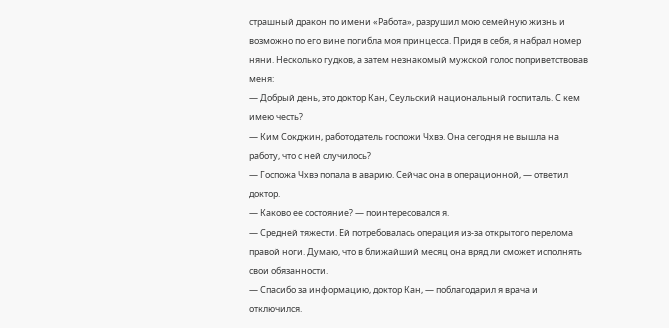страшный дракон по имени «Работа», разрушил мою семейную жизнь и возможно по его вине погибла моя принцесса. Придя в себя, я набрал номер няни. Несколько гудков, а затем незнакомый мужской голос поприветствовав меня:
— Добрый день, это доктор Кан, Сеульский национальный госпиталь. С кем имею честь?
— Ким Сокджин, работодатель госпожи Чхвэ. Она сегодня не вышла на работу, что с ней случилось?
— Госпожа Чхвэ попала в аварию. Сейчас она в операционной, — ответил доктор.
— Каково ее состояние? — поинтересовался я.
— Средней тяжести. Ей потребовалась операция из-за открытого перелома правой ноги. Думаю, что в ближайший месяц она вряд ли сможет исполнять свои обязанности.
— Спасибо за информацию, доктор Кан, — поблагодарил я врача и отключился.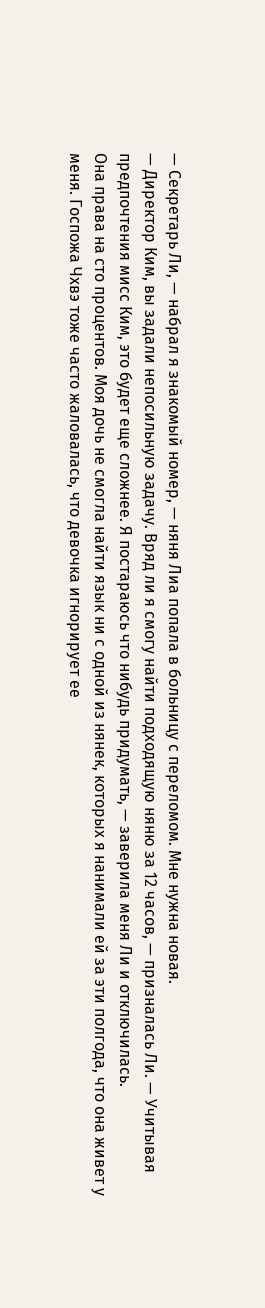— Секретарь Ли, — набрал я знакомый номер, — няня Лиа попала в больницу с переломом. Мне нужна новая.
— Директор Ким, вы задали непосильную задачу. Вряд ли я смогу найти подходящую няню за 12 часов, — призналась Ли. — Учитывая предпочтения мисс Ким, это будет еще сложнее. Я постараюсь что нибудь придумать, — заверила меня Ли и отключилась.
Она права на сто процентов. Моя дочь не смогла найти язык ни с одной из нянек, которых я нанимали ей за эти полгода, что она живет у меня. Госпожа Чхвэ тоже часто жаловалась, что девочка игнорирует ее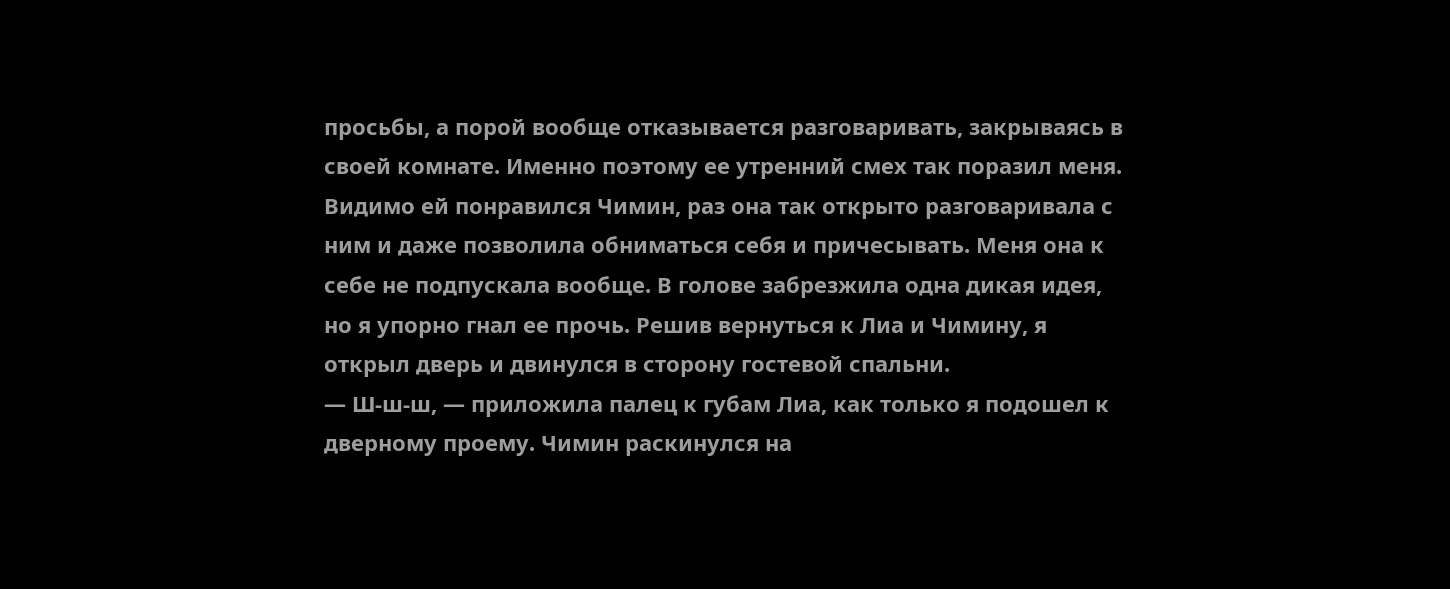просьбы, а порой вообще отказывается разговаривать, закрываясь в своей комнате. Именно поэтому ее утренний смех так поразил меня. Видимо ей понравился Чимин, раз она так открыто разговаривала с ним и даже позволила обниматься себя и причесывать. Меня она к себе не подпускала вообще. В голове забрезжила одна дикая идея, но я упорно гнал ее прочь. Решив вернуться к Лиа и Чимину, я открыл дверь и двинулся в сторону гостевой спальни.
— Ш-ш-ш, — приложила палец к губам Лиа, как только я подошел к дверному проему. Чимин раскинулся на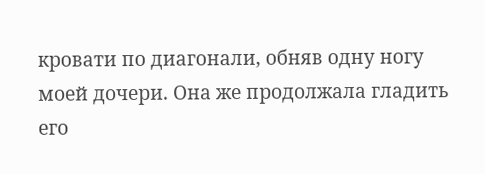кровати по диагонали, обняв одну ногу моей дочери. Она же продолжала гладить его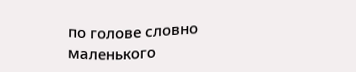по голове словно маленького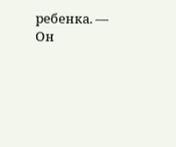ребенка. — Он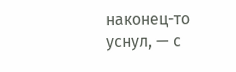наконец-то уснул, — с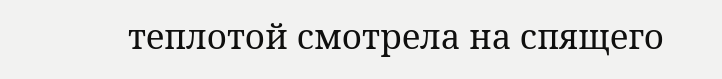теплотой смотрела на спящего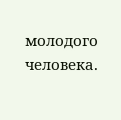молодого человека.